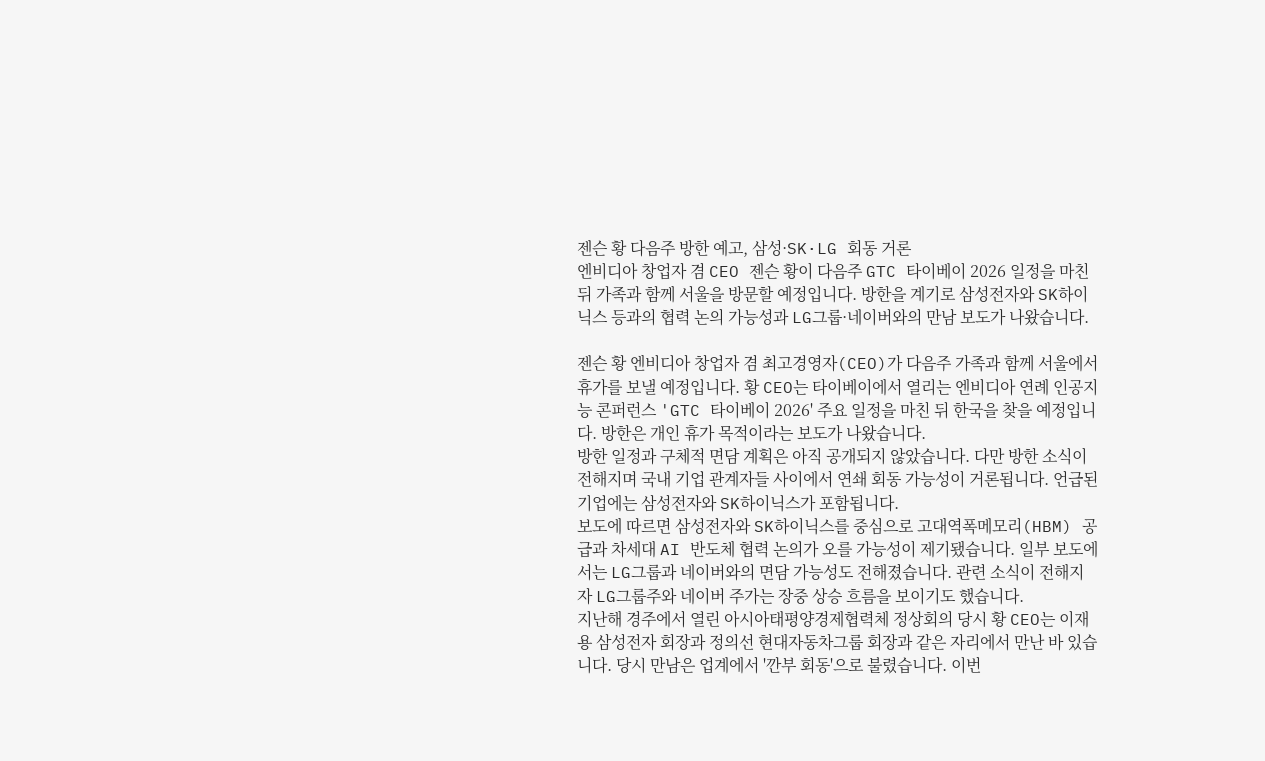젠슨 황 다음주 방한 예고, 삼성·SK·LG 회동 거론
엔비디아 창업자 겸 CEO 젠슨 황이 다음주 GTC 타이베이 2026 일정을 마친 뒤 가족과 함께 서울을 방문할 예정입니다. 방한을 계기로 삼성전자와 SK하이닉스 등과의 협력 논의 가능성과 LG그룹·네이버와의 만남 보도가 나왔습니다.

젠슨 황 엔비디아 창업자 겸 최고경영자(CEO)가 다음주 가족과 함께 서울에서 휴가를 보낼 예정입니다. 황 CEO는 타이베이에서 열리는 엔비디아 연례 인공지능 콘퍼런스 'GTC 타이베이 2026' 주요 일정을 마친 뒤 한국을 찾을 예정입니다. 방한은 개인 휴가 목적이라는 보도가 나왔습니다.
방한 일정과 구체적 면담 계획은 아직 공개되지 않았습니다. 다만 방한 소식이 전해지며 국내 기업 관계자들 사이에서 연쇄 회동 가능성이 거론됩니다. 언급된 기업에는 삼성전자와 SK하이닉스가 포함됩니다.
보도에 따르면 삼성전자와 SK하이닉스를 중심으로 고대역폭메모리(HBM) 공급과 차세대 AI 반도체 협력 논의가 오를 가능성이 제기됐습니다. 일부 보도에서는 LG그룹과 네이버와의 면담 가능성도 전해졌습니다. 관련 소식이 전해지자 LG그룹주와 네이버 주가는 장중 상승 흐름을 보이기도 했습니다.
지난해 경주에서 열린 아시아태평양경제협력체 정상회의 당시 황 CEO는 이재용 삼성전자 회장과 정의선 현대자동차그룹 회장과 같은 자리에서 만난 바 있습니다. 당시 만남은 업계에서 '깐부 회동'으로 불렸습니다. 이번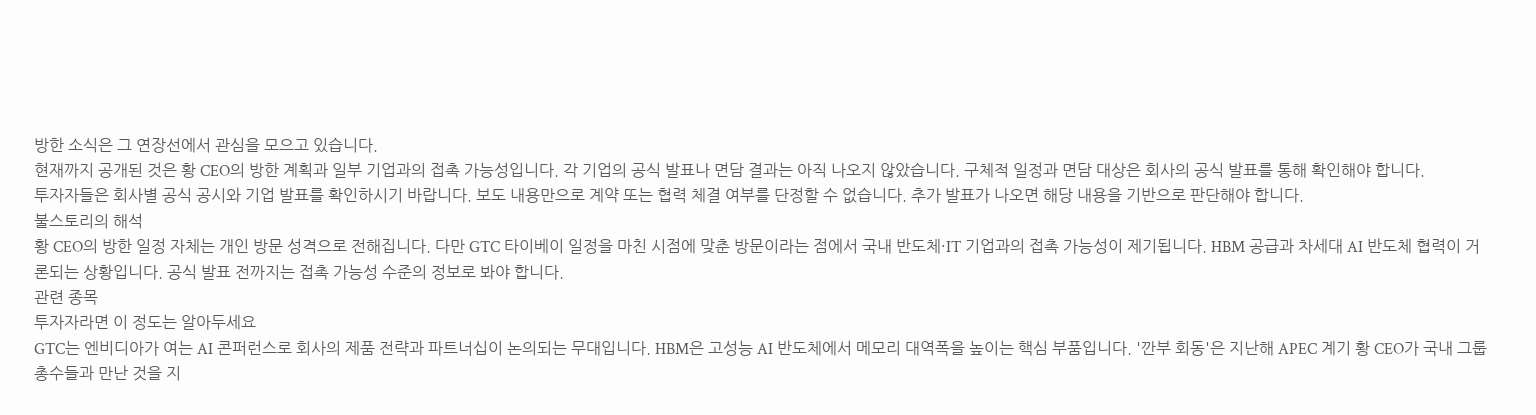방한 소식은 그 연장선에서 관심을 모으고 있습니다.
현재까지 공개된 것은 황 CEO의 방한 계획과 일부 기업과의 접촉 가능성입니다. 각 기업의 공식 발표나 면담 결과는 아직 나오지 않았습니다. 구체적 일정과 면담 대상은 회사의 공식 발표를 통해 확인해야 합니다.
투자자들은 회사별 공식 공시와 기업 발표를 확인하시기 바랍니다. 보도 내용만으로 계약 또는 협력 체결 여부를 단정할 수 없습니다. 추가 발표가 나오면 해당 내용을 기반으로 판단해야 합니다.
불스토리의 해석
황 CEO의 방한 일정 자체는 개인 방문 성격으로 전해집니다. 다만 GTC 타이베이 일정을 마친 시점에 맞춘 방문이라는 점에서 국내 반도체·IT 기업과의 접촉 가능성이 제기됩니다. HBM 공급과 차세대 AI 반도체 협력이 거론되는 상황입니다. 공식 발표 전까지는 접촉 가능성 수준의 정보로 봐야 합니다.
관련 종목
투자자라면 이 정도는 알아두세요
GTC는 엔비디아가 여는 AI 콘퍼런스로 회사의 제품 전략과 파트너십이 논의되는 무대입니다. HBM은 고성능 AI 반도체에서 메모리 대역폭을 높이는 핵심 부품입니다. '깐부 회동'은 지난해 APEC 계기 황 CEO가 국내 그룹 총수들과 만난 것을 지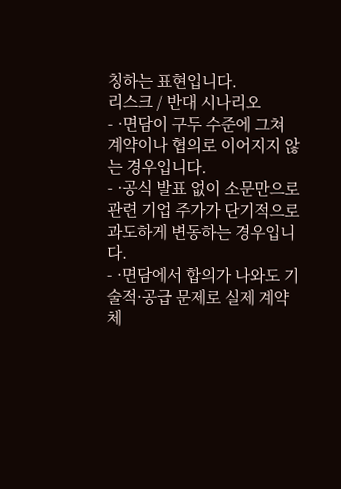칭하는 표현입니다.
리스크 / 반대 시나리오
- ·면담이 구두 수준에 그쳐 계약이나 협의로 이어지지 않는 경우입니다.
- ·공식 발표 없이 소문만으로 관련 기업 주가가 단기적으로 과도하게 변동하는 경우입니다.
- ·면담에서 합의가 나와도 기술적·공급 문제로 실제 계약 체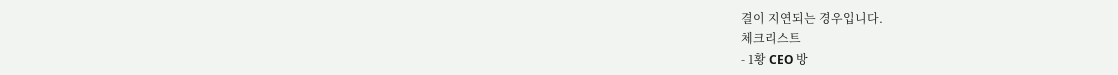결이 지연되는 경우입니다.
체크리스트
- 1황 CEO 방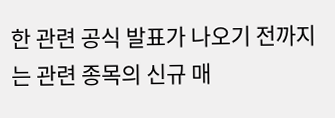한 관련 공식 발표가 나오기 전까지는 관련 종목의 신규 매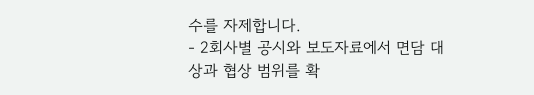수를 자제합니다.
- 2회사별 공시와 보도자료에서 면담 대상과 협상 범위를 확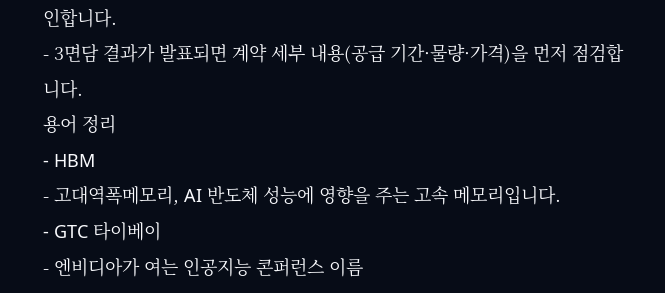인합니다.
- 3면담 결과가 발표되면 계약 세부 내용(공급 기간·물량·가격)을 먼저 점검합니다.
용어 정리
- HBM
- 고대역폭메모리, AI 반도체 성능에 영향을 주는 고속 메모리입니다.
- GTC 타이베이
- 엔비디아가 여는 인공지능 콘퍼런스 이름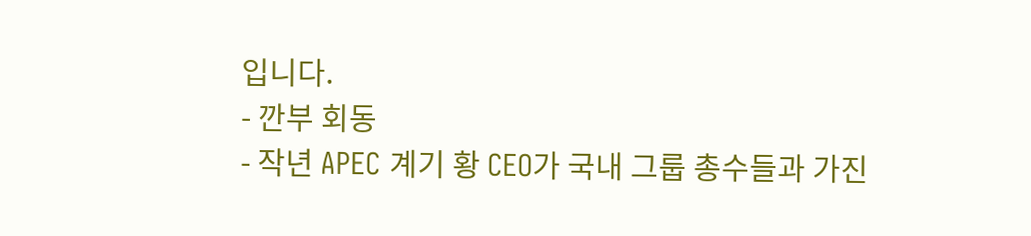입니다.
- 깐부 회동
- 작년 APEC 계기 황 CEO가 국내 그룹 총수들과 가진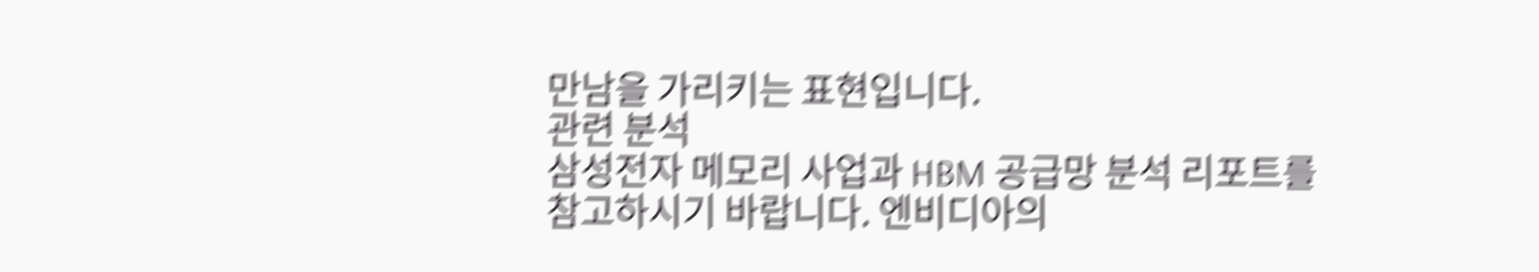만남을 가리키는 표현입니다.
관련 분석
삼성전자 메모리 사업과 HBM 공급망 분석 리포트를 참고하시기 바랍니다. 엔비디아의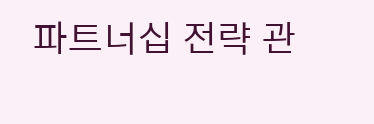파트너십 전략 관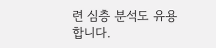련 심층 분석도 유용합니다.